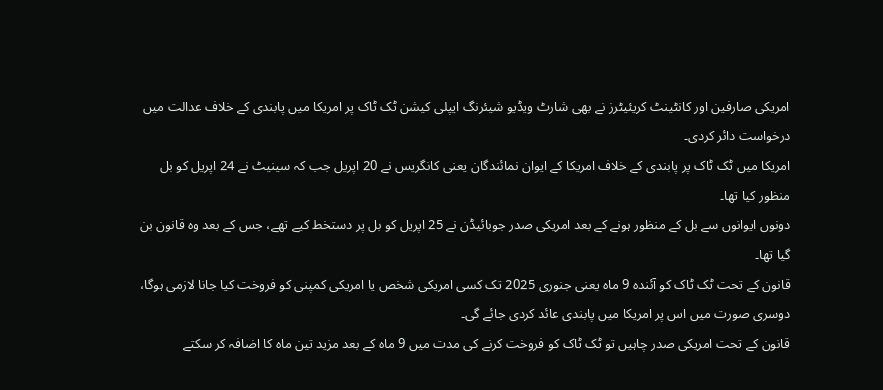امریکی صارفین اور کانٹینٹ کریئیٹرز نے بھی شارٹ ویڈیو شیئرنگ ایپلی کیشن ٹک ٹاک پر امریکا میں پابندی کے خلاف عدالت میں درخواست دائر کردی۔
امریکا میں ٹک ٹاک پر پابندی کے خلاف امریکا کے ایوان نمائندگان یعنی کانگریس نے 20 اپریل جب کہ سینیٹ نے 24 اپریل کو بل منظور کیا تھا۔
دونوں ایوانوں سے بل کے منظور ہونے کے بعد امریکی صدر جوبائیڈن نے 25 اپریل کو بل پر دستخط کیے تھے، جس کے بعد وہ قانون بن گیا تھا۔
قانون کے تحت ٹک ٹاک کو آئندہ 9 ماہ یعنی جنوری 2025 تک کسی امریکی شخص یا امریکی کمپنی کو فروخت کیا جانا لازمی ہوگا، دوسری صورت میں اس پر امریکا میں پابندی عائد کردی جائے گی۔
قانون کے تحت امریکی صدر چاہیں تو ٹک ٹاک کو فروخت کرنے کی مدت میں 9 ماہ کے بعد مزید تین ماہ کا اضافہ کر سکتے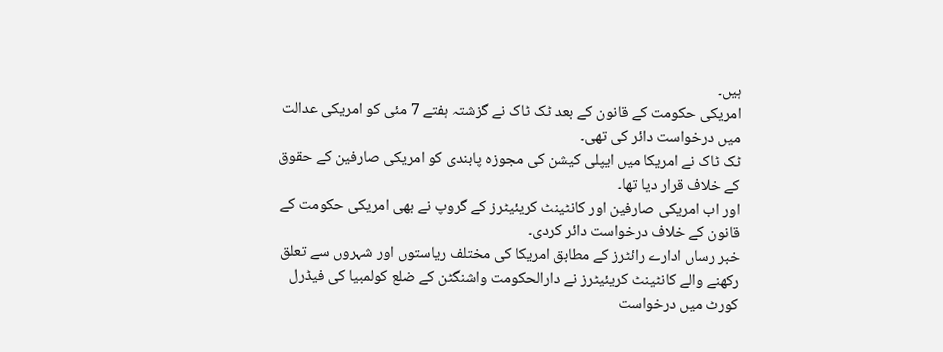ہیں۔
امریکی حکومت کے قانون کے بعد ٹک ٹاک نے گزشتہ ہفتے 7 مئی کو امریکی عدالت میں درخواست دائر کی تھی۔
ٹک ٹاک نے امریکا میں ایپلی کیشن کی مجوزہ پابندی کو امریکی صارفین کے حقوق کے خلاف قرار دیا تھا۔
اور اب امریکی صارفین اور کانٹینٹ کریئیٹرز کے گروپ نے بھی امریکی حکومت کے قانون کے خلاف درخواست دائر کردی۔
خبر رساں ادارے رائٹرز کے مطابق امریکا کی مختلف ریاستوں اور شہروں سے تعلق رکھنے والے کانٹینٹ کریئیٹرز نے دارالحکومت واشنگٹن کے ضلع کولمبیا کی فیڈرل کورٹ میں درخواست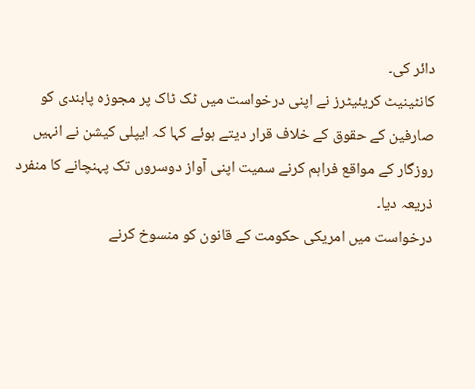دائر کی۔
کانٹینیٹ کریئیٹرز نے اپنی درخواست میں ٹک ٹاک پر مجوزہ پابندی کو صارفین کے حقوق کے خلاف قرار دیتے ہوئے کہا کہ ایپلی کیشن نے انہیں روزگار کے مواقع فراہم کرنے سمیت اپنی آواز دوسروں تک پہنچانے کا منفرد ذریعہ دیا۔
درخواست میں امریکی حکومت کے قانون کو منسوخ کرنے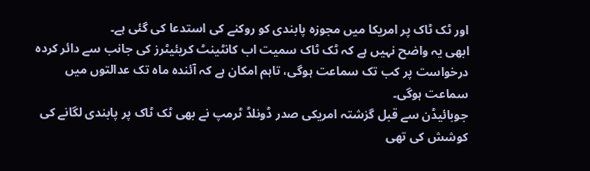اور ٹک ٹاک پر امریکا میں مجوزہ پابندی کو روکنے کی استدعا کی گئی ہے۔
ابھی یہ واضح نہیں ہے کہ ٹک ٹاک سمیت اب کانٹینٹ کریئیٹرز کی جانب سے دائر کردہ درخواست پر کب تک سماعت ہوگی، تاہم امکان ہے کہ آئندہ ماہ تک عدالتوں میں سماعت ہوگی۔
جوبائیڈن سے قبل گزشتہ امریکی صدر ڈونلڈ ٹرمپ نے بھی ٹک ٹاک پر پابندی لگانے کی کوشش کی تھی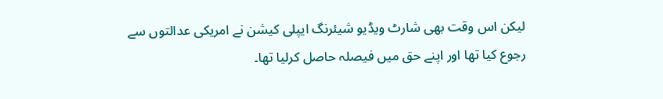لیکن اس وقت بھی شارٹ ویڈیو شیئرنگ ایپلی کیشن نے امریکی عدالتوں سے رجوع کیا تھا اور اپنے حق میں فیصلہ حاصل کرلیا تھا۔